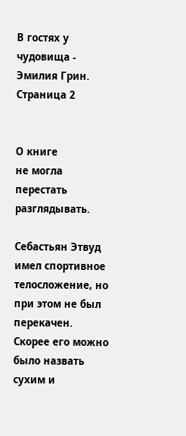В гостях у чудовища - Эмилия Грин. Страница 2


О книге
не могла перестать разглядывать.

Себастьян Этвуд имел спортивное телосложение, но при этом не был перекачен. Скорее его можно было назвать сухим и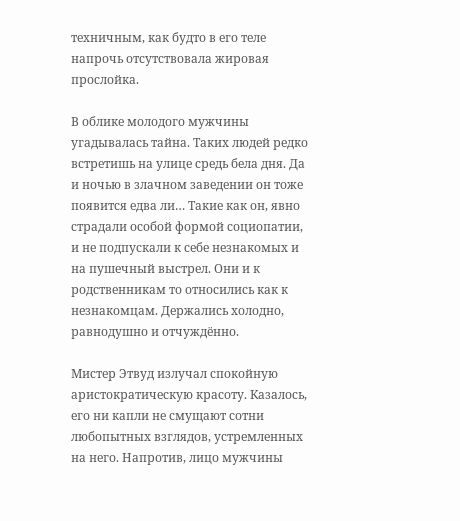техничным, как будто в его теле напрочь отсутствовала жировая прослойка.

В облике молодого мужчины угадывалась тайна. Таких людей редко встретишь на улице средь бела дня. Да и ночью в злачном заведении он тоже появится едва ли… Такие как он, явно страдали особой формой социопатии, и не подпускали к себе незнакомых и на пушечный выстрел. Они и к родственникам то относились как к незнакомцам. Держались холодно, равнодушно и отчуждённо.

Мистер Этвуд излучал спокойную аристократическую красоту. Казалось, его ни капли не смущают сотни любопытных взглядов, устремленных на него. Напротив, лицо мужчины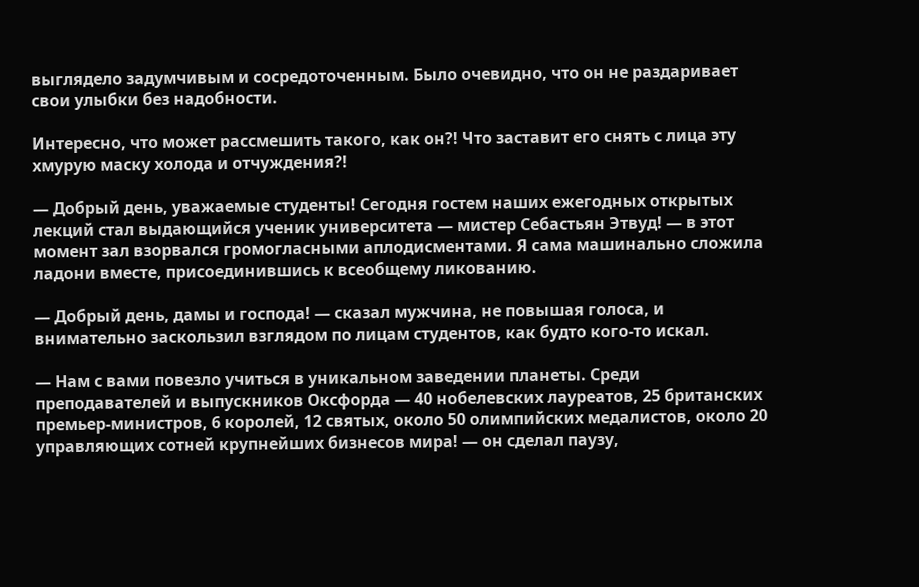выглядело задумчивым и сосредоточенным. Было очевидно, что он не раздаривает свои улыбки без надобности.

Интересно, что может рассмешить такого, как он?! Что заставит его снять с лица эту хмурую маску холода и отчуждения?!

— Добрый день, уважаемые студенты! Сегодня гостем наших ежегодных открытых лекций стал выдающийся ученик университета — мистер Себастьян Этвуд! — в этот момент зал взорвался громогласными аплодисментами. Я сама машинально сложила ладони вместе, присоединившись к всеобщему ликованию.

— Добрый день, дамы и господа! — сказал мужчина, не повышая голоса, и внимательно заскользил взглядом по лицам студентов, как будто кого-то искал.

— Нам с вами повезло учиться в уникальном заведении планеты. Среди преподавателей и выпускников Оксфорда — 40 нобелевских лауреатов, 25 британских премьер-министров, 6 королей, 12 святых, около 50 олимпийских медалистов, около 20 управляющих сотней крупнейших бизнесов мира! — он сделал паузу,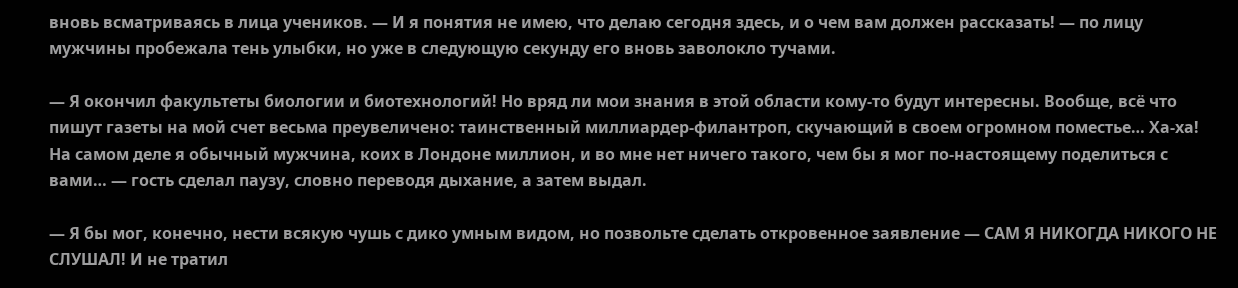вновь всматриваясь в лица учеников. — И я понятия не имею, что делаю сегодня здесь, и о чем вам должен рассказать! — по лицу мужчины пробежала тень улыбки, но уже в следующую секунду его вновь заволокло тучами.

— Я окончил факультеты биологии и биотехнологий! Но вряд ли мои знания в этой области кому-то будут интересны. Вообще, всё что пишут газеты на мой счет весьма преувеличено: таинственный миллиардер-филантроп, скучающий в своем огромном поместье… Ха-ха! На самом деле я обычный мужчина, коих в Лондоне миллион, и во мне нет ничего такого, чем бы я мог по-настоящему поделиться с вами… — гость сделал паузу, словно переводя дыхание, а затем выдал.

— Я бы мог, конечно, нести всякую чушь с дико умным видом, но позвольте сделать откровенное заявление — САМ Я НИКОГДА НИКОГО НЕ СЛУШАЛ! И не тратил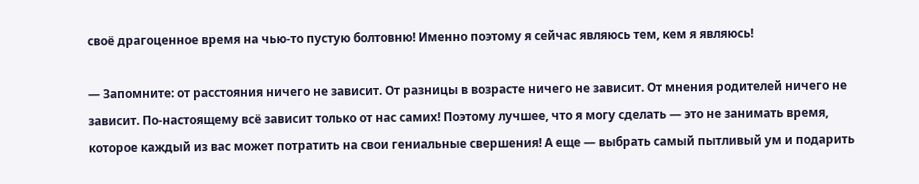своё драгоценное время на чью-то пустую болтовню! Именно поэтому я сейчас являюсь тем, кем я являюсь!

— Запомните: от расстояния ничего не зависит. От разницы в возрасте ничего не зависит. От мнения родителей ничего не зависит. По-настоящему всё зависит только от нас самих! Поэтому лучшее, что я могу сделать — это не занимать время, которое каждый из вас может потратить на свои гениальные свершения! А еще — выбрать самый пытливый ум и подарить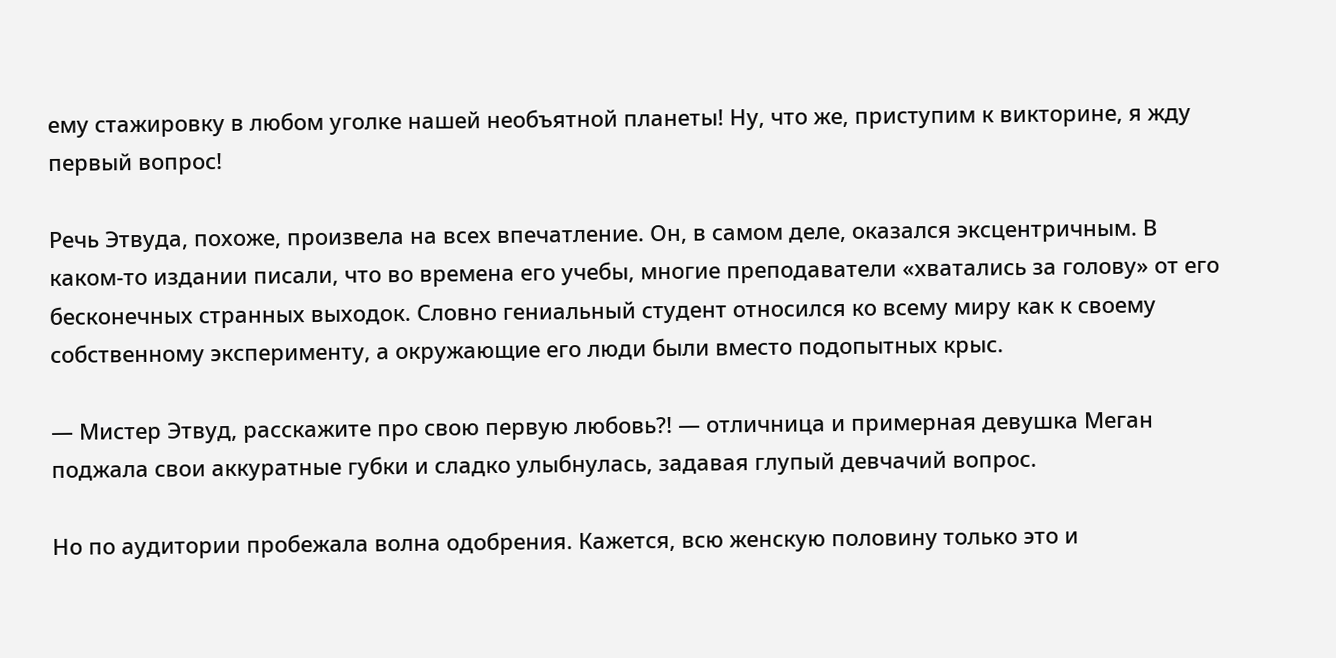ему стажировку в любом уголке нашей необъятной планеты! Ну, что же, приступим к викторине, я жду первый вопрос!

Речь Этвуда, похоже, произвела на всех впечатление. Он, в самом деле, оказался эксцентричным. В каком-то издании писали, что во времена его учебы, многие преподаватели «хватались за голову» от его бесконечных странных выходок. Словно гениальный студент относился ко всему миру как к своему собственному эксперименту, а окружающие его люди были вместо подопытных крыс.

— Мистер Этвуд, расскажите про свою первую любовь?! — отличница и примерная девушка Меган поджала свои аккуратные губки и сладко улыбнулась, задавая глупый девчачий вопрос.

Но по аудитории пробежала волна одобрения. Кажется, всю женскую половину только это и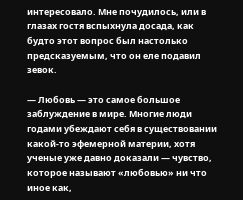интересовало. Мне почудилось, или в глазах гостя вспыхнула досада, как будто этот вопрос был настолько предсказуемым, что он еле подавил зевок.

— Любовь — это самое большое заблуждение в мире. Многие люди годами убеждают себя в существовании какой-то эфемерной материи, хотя ученые уже давно доказали — чувство, которое называют «любовью» ни что иное как,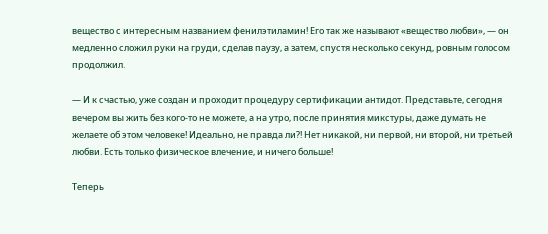вещество с интересным названием фенилэтиламин! Его так же называют «вещество любви», — он медленно сложил руки на груди, сделав паузу, а затем, спустя несколько секунд, ровным голосом продолжил.

— И к счастью, уже создан и проходит процедуру сертификации антидот. Представьте, сегодня вечером вы жить без кого-то не можете, а на утро, после принятия микстуры, даже думать не желаете об этом человеке! Идеально, не правда ли?! Нет никакой, ни первой, ни второй, ни третьей любви. Есть только физическое влечение, и ничего больше!

Теперь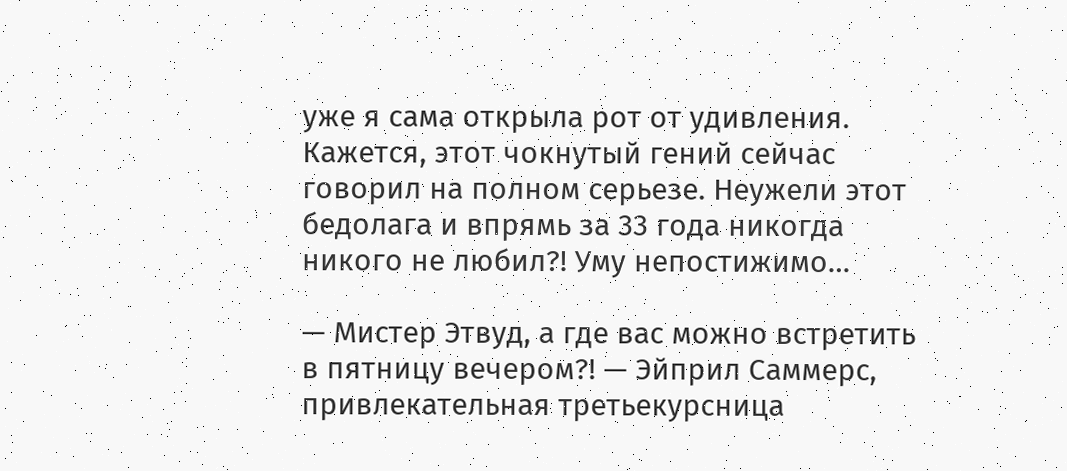уже я сама открыла рот от удивления. Кажется, этот чокнутый гений сейчас говорил на полном серьезе. Неужели этот бедолага и впрямь за 33 года никогда никого не любил?! Уму непостижимо…

— Мистер Этвуд, а где вас можно встретить в пятницу вечером?! — Эйприл Саммерс, привлекательная третьекурсница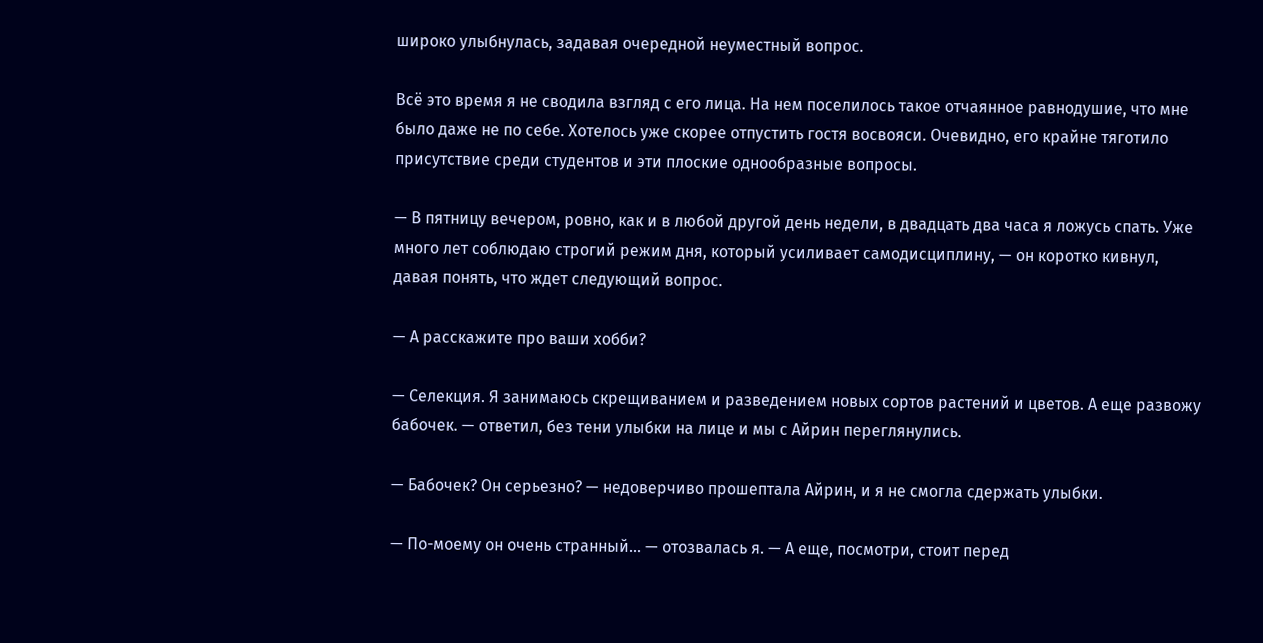широко улыбнулась, задавая очередной неуместный вопрос.

Всё это время я не сводила взгляд с его лица. На нем поселилось такое отчаянное равнодушие, что мне было даже не по себе. Хотелось уже скорее отпустить гостя восвояси. Очевидно, его крайне тяготило присутствие среди студентов и эти плоские однообразные вопросы.

— В пятницу вечером, ровно, как и в любой другой день недели, в двадцать два часа я ложусь спать. Уже много лет соблюдаю строгий режим дня, который усиливает самодисциплину, — он коротко кивнул, давая понять, что ждет следующий вопрос.

— А расскажите про ваши хобби?

— Селекция. Я занимаюсь скрещиванием и разведением новых сортов растений и цветов. А еще развожу бабочек. — ответил, без тени улыбки на лице и мы с Айрин переглянулись.

— Бабочек? Он серьезно? — недоверчиво прошептала Айрин, и я не смогла сдержать улыбки.

— По-моему он очень странный… — отозвалась я. — А еще, посмотри, стоит перед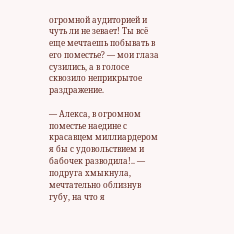огромной аудиторией и чуть ли не зевает! Ты всё еще мечтаешь побывать в его поместье? — мои глаза сузились, а в голосе сквозило неприкрытое раздражение.

— Алекса, в огромном поместье наедине с красавцем миллиардером я бы с удовольствием и бабочек разводила!.. — подруга хмыкнула, мечтательно облизнув губу, на что я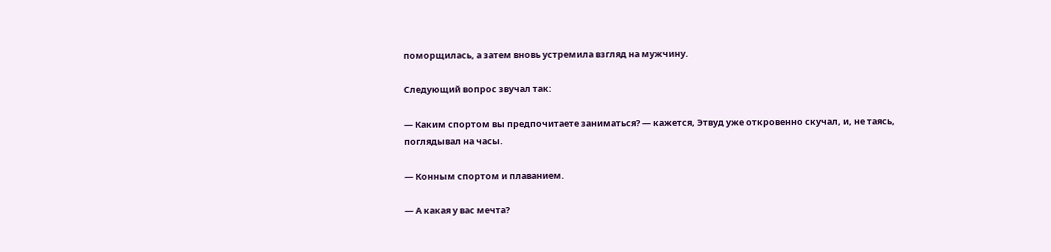поморщилась, а затем вновь устремила взгляд на мужчину.

Следующий вопрос звучал так:

— Каким спортом вы предпочитаете заниматься? — кажется, Этвуд уже откровенно скучал, и, не таясь, поглядывал на часы.

— Конным спортом и плаванием.

— А какая у вас мечта?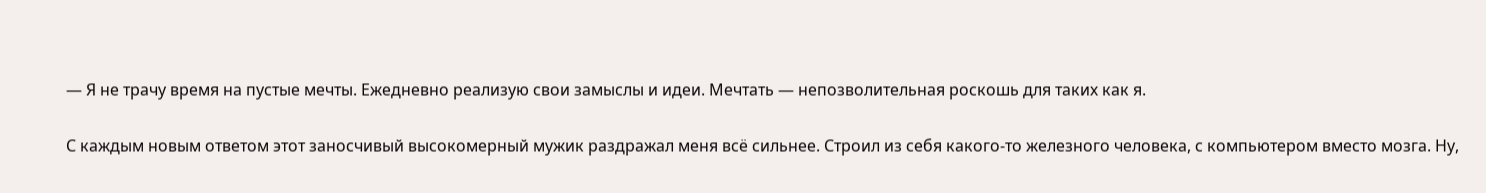— Я не трачу время на пустые мечты. Ежедневно реализую свои замыслы и идеи. Мечтать — непозволительная роскошь для таких как я.

С каждым новым ответом этот заносчивый высокомерный мужик раздражал меня всё сильнее. Строил из себя какого-то железного человека, с компьютером вместо мозга. Ну,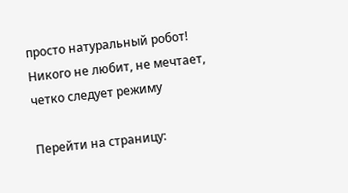просто натуральный робот! Никого не любит, не мечтает, четко следует режиму

Перейти на страницу: